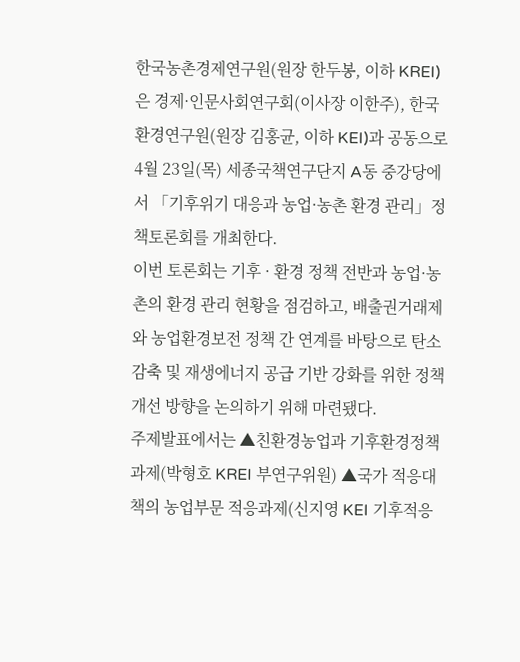한국농촌경제연구원(원장 한두봉, 이하 KREI)은 경제·인문사회연구회(이사장 이한주), 한국환경연구원(원장 김홍균, 이하 KEI)과 공동으로 4월 23일(목) 세종국책연구단지 A동 중강당에서 「기후위기 대응과 농업·농촌 환경 관리」정책토론회를 개최한다.
이번 토론회는 기후 · 환경 정책 전반과 농업·농촌의 환경 관리 현황을 점검하고, 배출권거래제와 농업환경보전 정책 간 연계를 바탕으로 탄소 감축 및 재생에너지 공급 기반 강화를 위한 정책 개선 방향을 논의하기 위해 마련됐다.
주제발표에서는 ▲친환경농업과 기후환경정책 과제(박형호 KREI 부연구위원) ▲국가 적응대책의 농업부문 적응과제(신지영 KEI 기후적응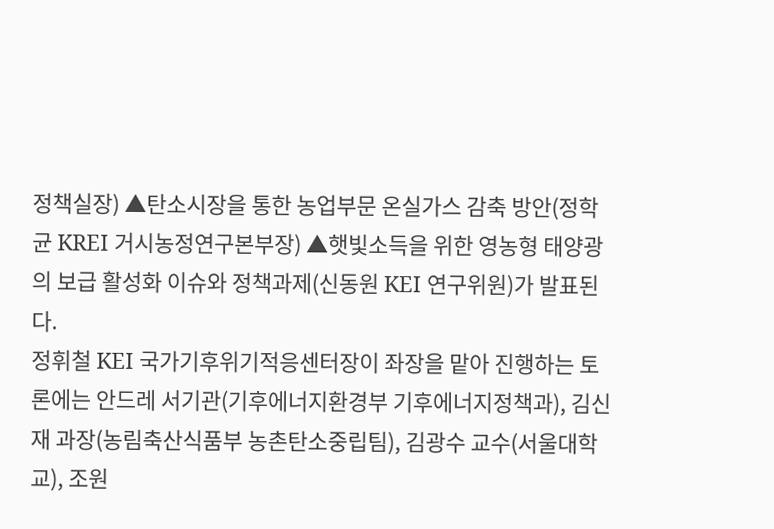정책실장) ▲탄소시장을 통한 농업부문 온실가스 감축 방안(정학균 KREI 거시농정연구본부장) ▲햇빛소득을 위한 영농형 태양광의 보급 활성화 이슈와 정책과제(신동원 KEI 연구위원)가 발표된다.
정휘철 KEI 국가기후위기적응센터장이 좌장을 맡아 진행하는 토론에는 안드레 서기관(기후에너지환경부 기후에너지정책과), 김신재 과장(농림축산식품부 농촌탄소중립팀), 김광수 교수(서울대학교), 조원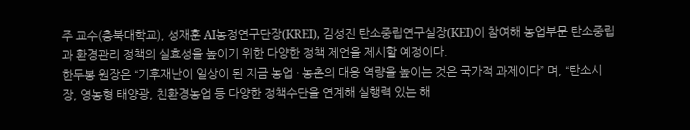주 교수(충북대학교), 성재훈 AI농정연구단장(KREI), 김성진 탄소중립연구실장(KEI)이 참여해 농업부문 탄소중립과 환경관리 정책의 실효성을 높이기 위한 다양한 정책 제언을 제시할 예정이다.
한두봉 원장은 “기후재난이 일상이 된 지금 농업 · 농촌의 대응 역량을 높이는 것은 국가적 과제이다” 며, “탄소시장, 영농형 태양광, 친환경농업 등 다양한 정책수단을 연계해 실행력 있는 해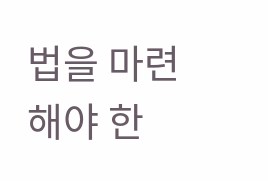법을 마련해야 한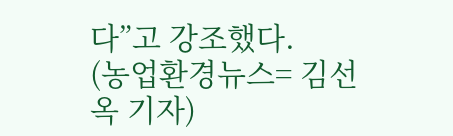다”고 강조했다.
(농업환경뉴스= 김선옥 기자)